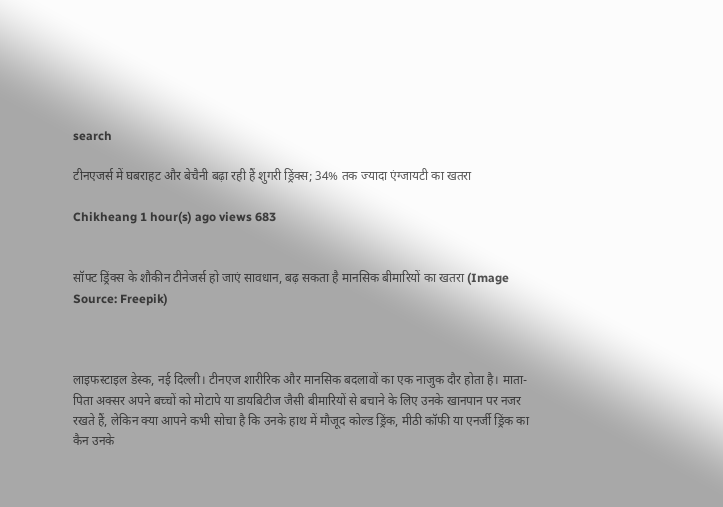search

टीनएजर्स में घबराहट और बेचैनी बढ़ा रही हैं शुगरी ड्रिंक्स; 34% तक ज्यादा एंग्जायटी का खतरा

Chikheang 1 hour(s) ago views 683


सॉफ्ट ड्रिंक्स के शौकीन टीनेजर्स हो जाएं सावधान, बढ़ सकता है मानसिक बीमारियों का खतरा (Image Source: Freepik)



लाइफस्टाइल डेस्क, नई दिल्ली। टीनएज शारीरिक और मानसिक बदलावों का एक नाजुक दौर होता है। माता-पिता अक्सर अपने बच्चों को मोटापे या डायबिटीज जैसी बीमारियों से बचाने के लिए उनके खानपान पर नजर रखते हैं, लेकिन क्या आपने कभी सोचा है कि उनके हाथ में मौजूद कोल्ड ड्रिंक, मीठी कॉफी या एनर्जी ड्रिंक का कैन उनके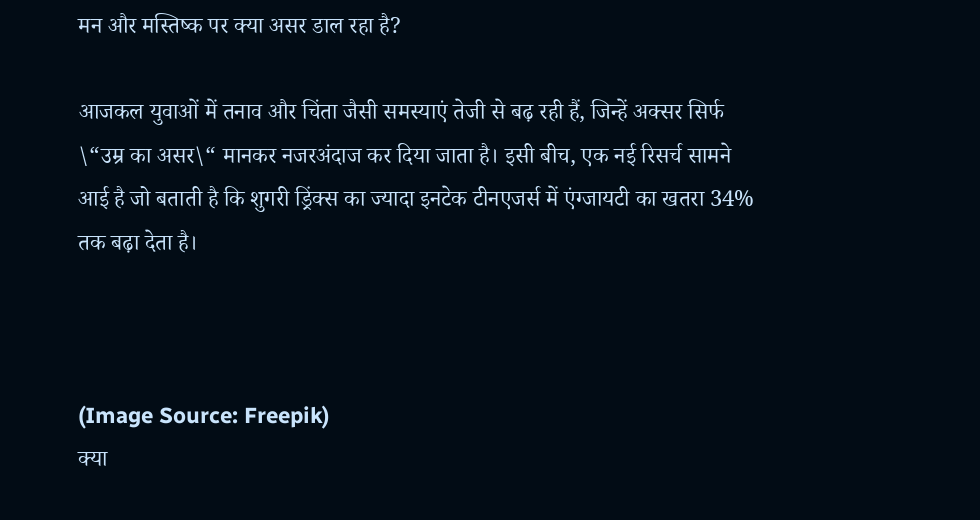मन और मस्तिष्क पर क्या असर डाल रहा है?

आजकल युवाओं में तनाव और चिंता जैसी समस्याएं तेजी से बढ़ रही हैं, जिन्हें अक्सर सिर्फ \“उम्र का असर\“ मानकर नजरअंदाज कर दिया जाता है। इसी बीच, एक नई रिसर्च सामने आई है जो बताती है कि शुगरी ड्रिंक्स का ज्यादा इनटेक टीनएजर्स में एंग्जायटी का खतरा 34% तक बढ़ा देता है।



(Image Source: Freepik)
क्या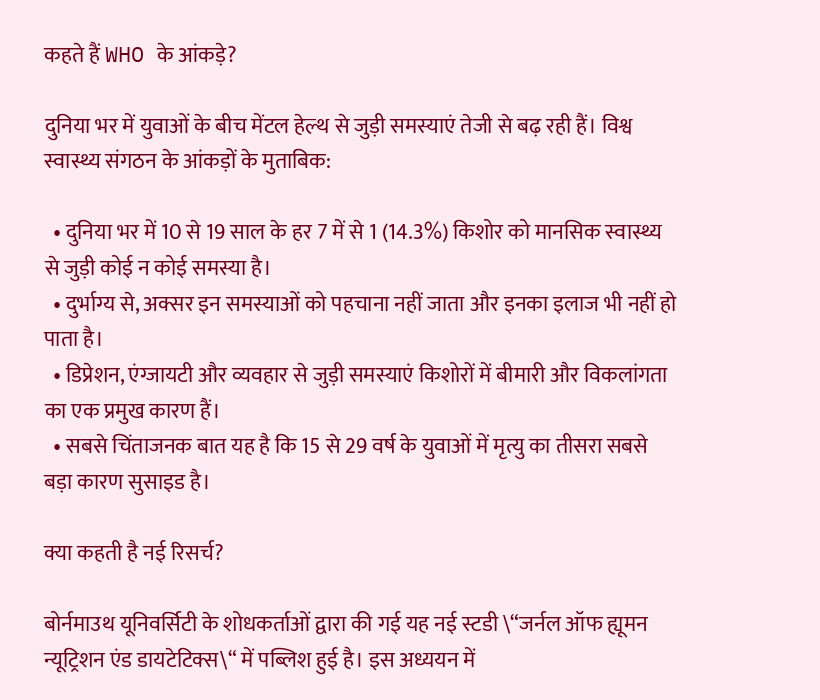कहते हैं WHO के आंकड़े?

दुनिया भर में युवाओं के बीच मेंटल हेल्थ से जुड़ी समस्याएं तेजी से बढ़ रही हैं। विश्व स्वास्थ्य संगठन के आंकड़ों के मुताबिक:

  • दुनिया भर में 10 से 19 साल के हर 7 में से 1 (14.3%) किशोर को मानसिक स्वास्थ्य से जुड़ी कोई न कोई समस्या है।
  • दुर्भाग्य से, अक्सर इन समस्याओं को पहचाना नहीं जाता और इनका इलाज भी नहीं हो पाता है।
  • डिप्रेशन, एंग्जायटी और व्यवहार से जुड़ी समस्याएं किशोरों में बीमारी और विकलांगता का एक प्रमुख कारण हैं।
  • सबसे चिंताजनक बात यह है कि 15 से 29 वर्ष के युवाओं में मृत्यु का तीसरा सबसे बड़ा कारण सुसाइड है।

क्या कहती है नई रिसर्च?

बोर्नमाउथ यूनिवर्सिटी के शोधकर्ताओं द्वारा की गई यह नई स्टडी \“जर्नल ऑफ ह्यूमन न्यूट्रिशन एंड डायटेटिक्स\“ में पब्लिश हुई है। इस अध्ययन में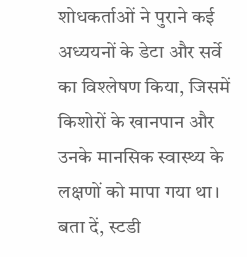शोधकर्ताओं ने पुराने कई अध्ययनों के डेटा और सर्वे का विश्लेषण किया, जिसमें किशोरों के खानपान और उनके मानसिक स्वास्थ्य के लक्षणों को मापा गया था। बता दें, स्टडी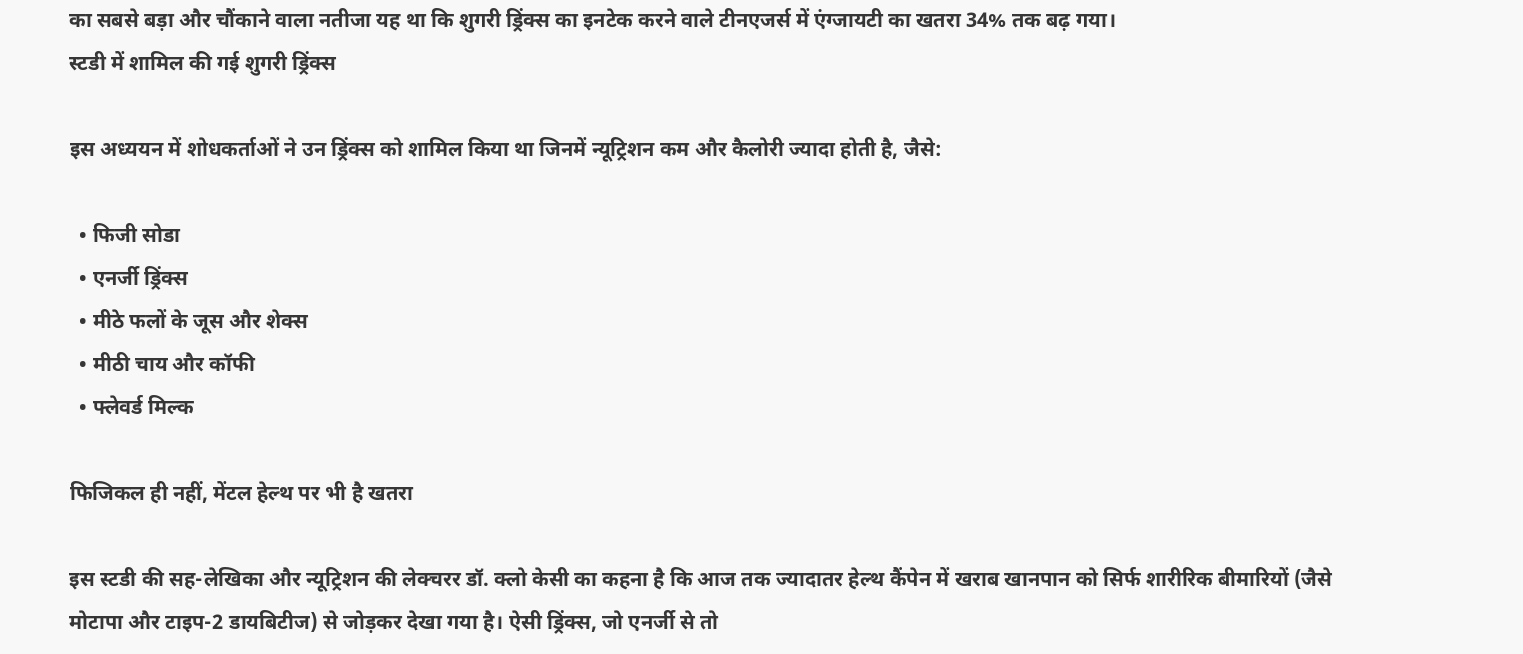का सबसे बड़ा और चौंकाने वाला नतीजा यह था कि शुगरी ड्रिंक्स का इनटेक करने वाले टीनएजर्स में एंग्जायटी का खतरा 34% तक बढ़ गया।
स्टडी में शामिल की गई शुगरी ड्रिंक्स

इस अध्ययन में शोधकर्ताओं ने उन ड्रिंक्स को शामिल किया था जिनमें न्यूट्रिशन कम और कैलोरी ज्यादा होती है, जैसे:

  • फिजी सोडा
  • एनर्जी ड्रिंक्स
  • मीठे फलों के जूस और शेक्स
  • मीठी चाय और कॉफी
  • फ्लेवर्ड मिल्क

फिजिकल ही नहीं, मेंटल हेल्थ पर भी है खतरा

इस स्टडी की सह-लेखिका और न्यूट्रिशन की लेक्चरर डॉ. क्लो केसी का कहना है कि आज तक ज्यादातर हेल्थ कैंपेन में खराब खानपान को सिर्फ शारीरिक बीमारियों (जैसे मोटापा और टाइप-2 डायबिटीज) से जोड़कर देखा गया है। ऐसी ड्रिंक्स, जो एनर्जी से तो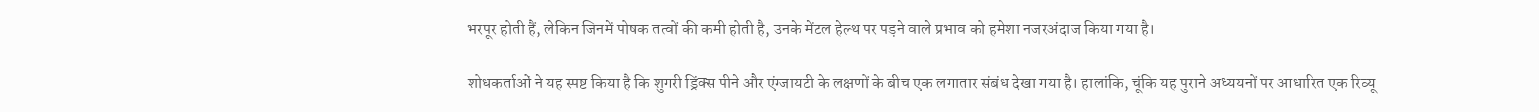भरपूर होती हैं, लेकिन जिनमें पोषक तत्वों की कमी होती है, उनके मेंटल हेल्थ पर पड़ने वाले प्रभाव को हमेशा नजरअंदाज किया गया है।

शोधकर्ताओं ने यह स्पष्ट किया है कि शुगरी ड्रिंक्स पीने और एंग्जायटी के लक्षणों के बीच एक लगातार संबंध देखा गया है। हालांकि, चूंकि यह पुराने अध्ययनों पर आधारित एक रिव्यू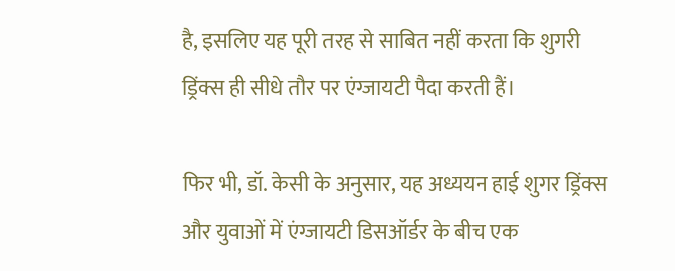है, इसलिए यह पूरी तरह से साबित नहीं करता कि शुगरी ड्रिंक्स ही सीधे तौर पर एंग्जायटी पैदा करती हैं।

फिर भी, डॉ. केसी के अनुसार, यह अध्ययन हाई शुगर ड्रिंक्स और युवाओं में एंग्जायटी डिसऑर्डर के बीच एक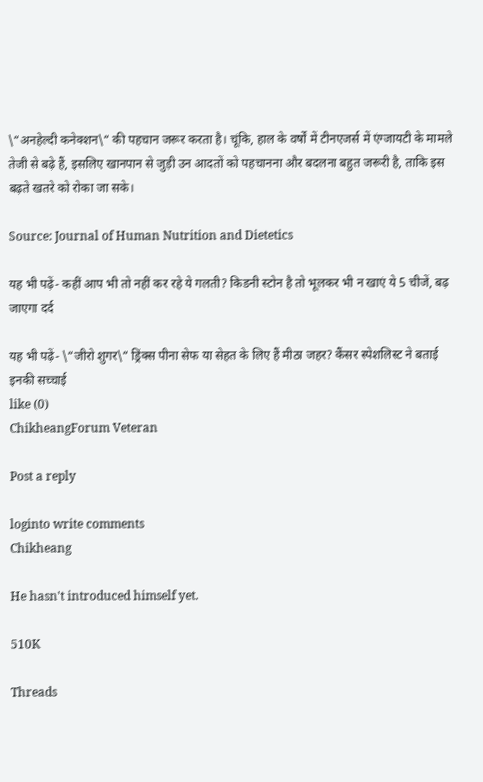\“अनहेल्दी कनेक्शन\“ की पहचान जरूर करता है। चूंकि, हाल के वर्षों में टीनएजर्स में एंग्जायटी के मामले तेजी से बढ़े हैं, इसलिए खानपान से जुड़ी उन आदतों को पहचानना और बदलना बहुत जरूरी है, ताकि इस बढ़ते खतरे को रोका जा सके।

Source: Journal of Human Nutrition and Dietetics

यह भी पढ़ें- कहीं आप भी तो नहीं कर रहे ये गलती? किडनी स्टोन है तो भूलकर भी न खाएं ये 5 चीजें, बढ़ जाएगा दर्द

यह भी पढ़ें- \“जीरो शुगर\“ ड्रिंक्स पीना सेफ या सेहत के लिए हैं मीठा जहर? कैंसर स्पेशलिस्ट ने बताई इनकी सच्चाई
like (0)
ChikheangForum Veteran

Post a reply

loginto write comments
Chikheang

He hasn't introduced himself yet.

510K

Threads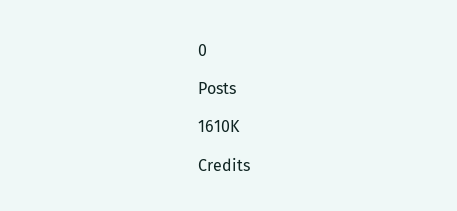0

Posts

1610K

Credits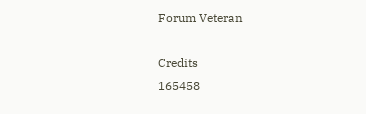Forum Veteran

Credits
165458